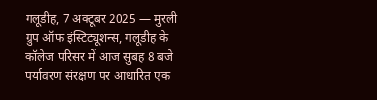गलूडीह, 7 अक्टूबर 2025 — मुरली ग्रुप ऑफ इंस्टिट्यूशन्स, गलूडीह के कॉलेज परिसर में आज सुबह 8 बजे पर्यावरण संरक्षण पर आधारित एक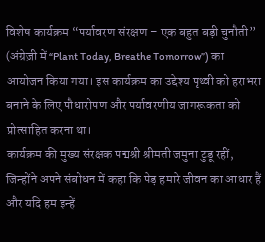विशेष कार्यक्रम “पर्यावरण संरक्षण – एक बहुत बड़ी चुनौती” (अंग्रेज़ी में “Plant Today, Breathe Tomorrow”) का आयोजन किया गया। इस कार्यक्रम का उद्देश्य पृथ्वी को हराभरा बनाने के लिए पौधारोपण और पर्यावरणीय जागरूकता को प्रोत्साहित करना था।
कार्यक्रम की मुख्य संरक्षक पद्मश्री श्रीमती जमुना टुडू रहीं, जिन्होंने अपने संबोधन में कहा कि पेड़ हमारे जीवन का आधार हैं और यदि हम इन्हें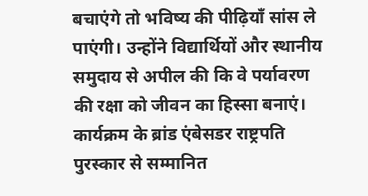बचाएंगे तो भविष्य की पीढ़ियाँ सांस ले पाएंगी। उन्होंने विद्यार्थियों और स्थानीय समुदाय से अपील की कि वे पर्यावरण की रक्षा को जीवन का हिस्सा बनाएं। कार्यक्रम के ब्रांड एंबेसडर राष्ट्रपति पुरस्कार से सम्मानित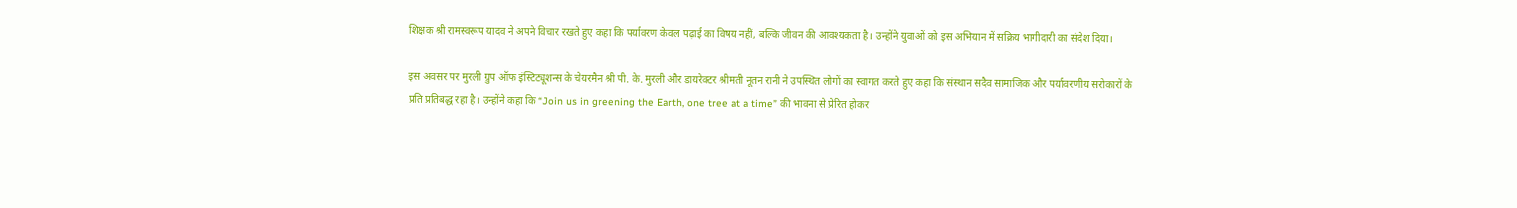शिक्षक श्री रामस्वरूप यादव ने अपने विचार रखते हुए कहा कि पर्यावरण केवल पढ़ाई का विषय नहीं, बल्कि जीवन की आवश्यकता है। उन्होंने युवाओं को इस अभियान में सक्रिय भागीदारी का संदेश दिया।

इस अवसर पर मुरली ग्रुप ऑफ इंस्टिट्यूशन्स के चेयरमैन श्री पी. के. मुरली और डायरेक्टर श्रीमती नूतन रानी ने उपस्थित लोगों का स्वागत करते हुए कहा कि संस्थान सदैव सामाजिक और पर्यावरणीय सरोकारों के प्रति प्रतिबद्ध रहा है। उन्होंने कहा कि “Join us in greening the Earth, one tree at a time” की भावना से प्रेरित होकर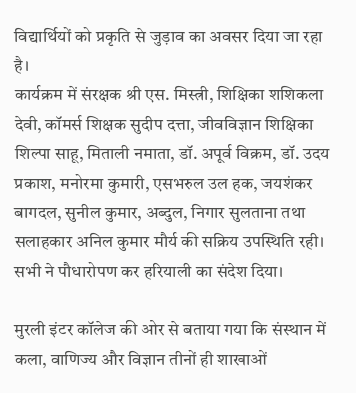विद्यार्थियों को प्रकृति से जुड़ाव का अवसर दिया जा रहा है।
कार्यक्रम में संरक्षक श्री एस. मिस्त्री, शिक्षिका शशिकला देवी, कॉमर्स शिक्षक सुदीप दत्ता, जीवविज्ञान शिक्षिका शिल्पा साहू, मिताली नमाता, डॉ. अपूर्व विक्रम, डॉ. उदय प्रकाश, मनोरमा कुमारी, एसभरुल उल हक, जयशंकर बागदल, सुनील कुमार, अब्दुल, निगार सुलताना तथा सलाहकार अनिल कुमार मौर्य की सक्रिय उपस्थिति रही। सभी ने पौधारोपण कर हरियाली का संदेश दिया।

मुरली इंटर कॉलेज की ओर से बताया गया कि संस्थान में कला, वाणिज्य और विज्ञान तीनों ही शाखाओं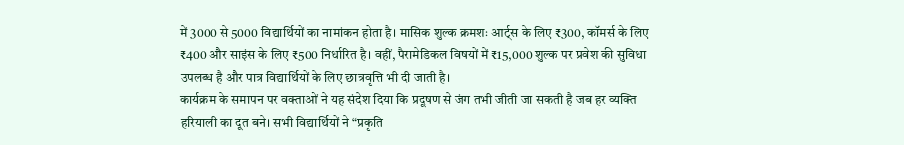में 3000 से 5000 विद्यार्थियों का नामांकन होता है। मासिक शुल्क क्रमशः आर्ट्स के लिए ₹300, कॉमर्स के लिए ₹400 और साइंस के लिए ₹500 निर्धारित है। वहीं, पैरामेडिकल विषयों में ₹15,000 शुल्क पर प्रवेश की सुविधा उपलब्ध है और पात्र विद्यार्थियों के लिए छात्रवृत्ति भी दी जाती है।
कार्यक्रम के समापन पर वक्ताओं ने यह संदेश दिया कि प्रदूषण से जंग तभी जीती जा सकती है जब हर व्यक्ति हरियाली का दूत बने। सभी विद्यार्थियों ने “प्रकृति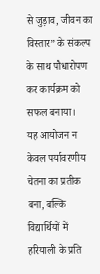से जुड़ाव, जीवन का विस्तार” के संकल्प के साथ पौधारोपण कर कार्यक्रम को सफल बनाया।
यह आयोजन न केवल पर्यावरणीय चेतना का प्रतीक बना, बल्कि विद्यार्थियों में हरियाली के प्रति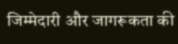जिम्मेदारी और जागरूकता की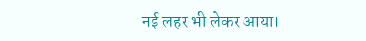नई लहर भी लेकर आया।